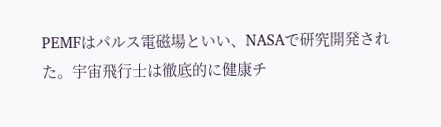PEMFはパルス電磁場といい、NASAで研究開発された。宇宙飛行士は徹底的に健康チ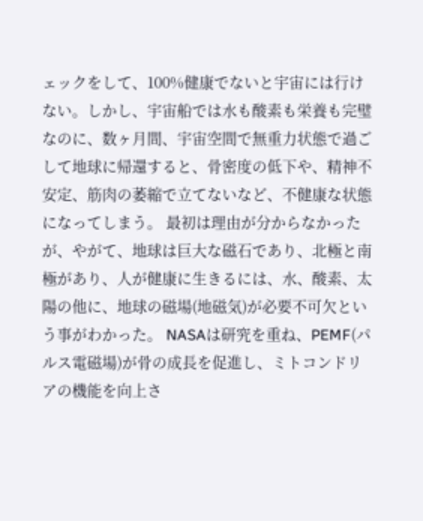ェックをして、100%健康でないと宇宙には行けない。しかし、宇宙船では水も酸素も栄養も完璧なのに、数ヶ月間、宇宙空間で無重力状態で過ごして地球に帰還すると、骨密度の低下や、精神不安定、筋肉の萎縮で立てないなど、不健康な状態になってしまう。 最初は理由が分からなかったが、やがて、地球は巨大な磁石であり、北極と南極があり、人が健康に生きるには、水、酸素、太陽の他に、地球の磁場(地磁気)が必要不可欠という事がわかった。 NASAは研究を重ね、PEMF(パルス電磁場)が骨の成長を促進し、ミトコンドリアの機能を向上さ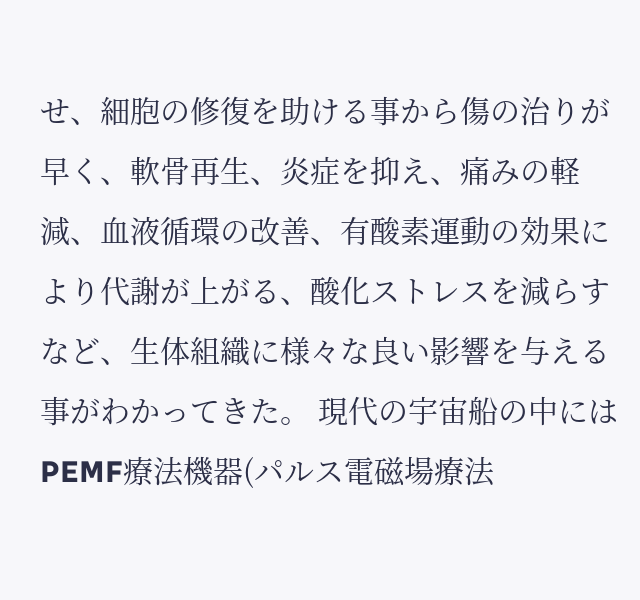せ、細胞の修復を助ける事から傷の治りが早く、軟骨再生、炎症を抑え、痛みの軽減、血液循環の改善、有酸素運動の効果により代謝が上がる、酸化ストレスを減らすなど、生体組織に様々な良い影響を与える事がわかってきた。 現代の宇宙船の中にはPEMF療法機器(パルス電磁場療法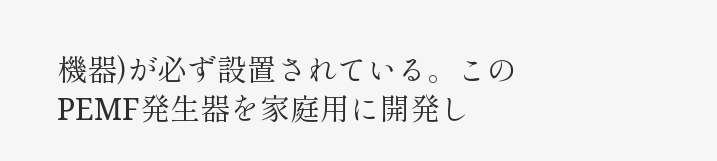機器)が必ず設置されている。このPEMF発生器を家庭用に開発し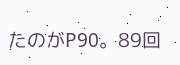たのがP90。89回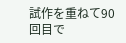試作を重ねて90回目で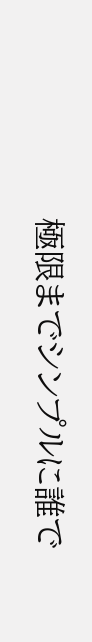極限までシンプルに誰で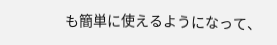も簡単に使えるようになって、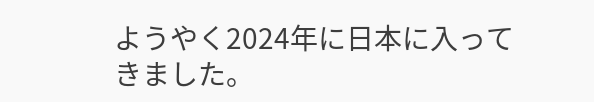ようやく2024年に日本に入ってきました。